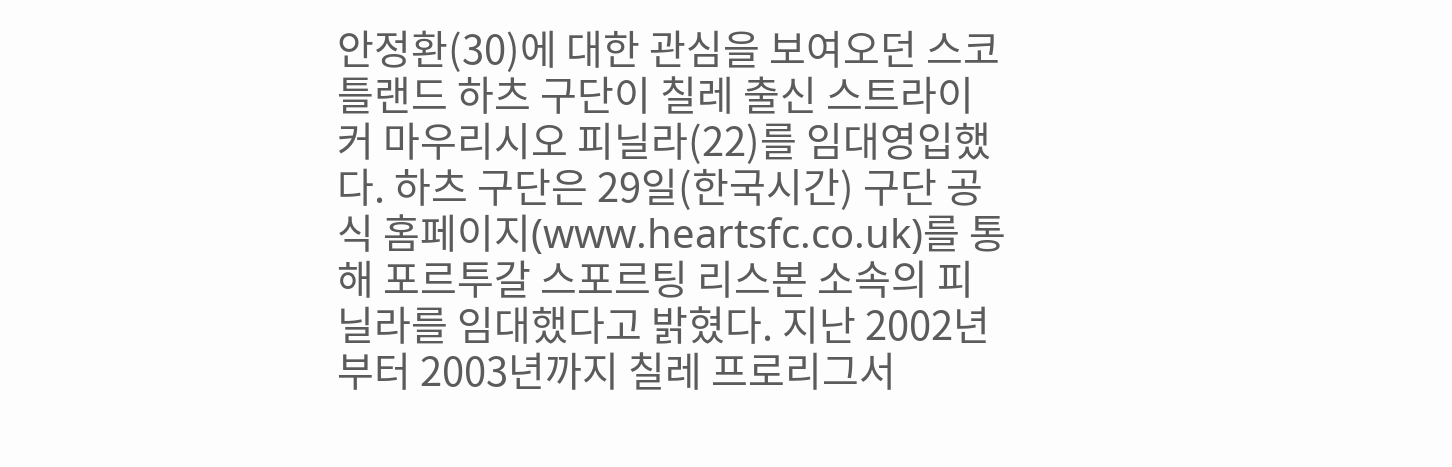안정환(30)에 대한 관심을 보여오던 스코틀랜드 하츠 구단이 칠레 출신 스트라이커 마우리시오 피닐라(22)를 임대영입했다. 하츠 구단은 29일(한국시간) 구단 공식 홈페이지(www.heartsfc.co.uk)를 통해 포르투갈 스포르팅 리스본 소속의 피닐라를 임대했다고 밝혔다. 지난 2002년부터 2003년까지 칠레 프로리그서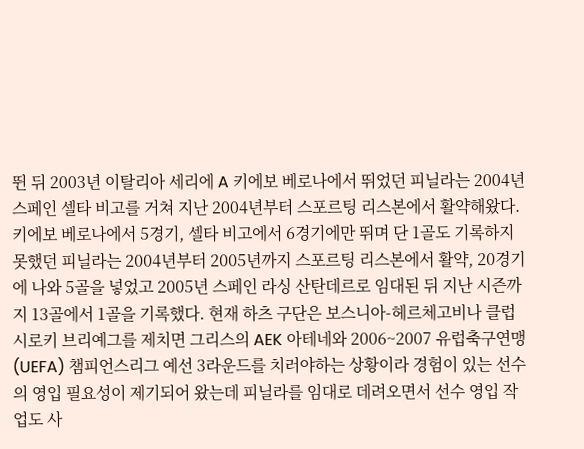뛴 뒤 2003년 이탈리아 세리에 A 키에보 베로나에서 뛰었던 피닐라는 2004년 스페인 셀타 비고를 거쳐 지난 2004년부터 스포르팅 리스본에서 활약해왔다. 키에보 베로나에서 5경기, 셀타 비고에서 6경기에만 뛰며 단 1골도 기록하지 못했던 피닐라는 2004년부터 2005년까지 스포르팅 리스본에서 활약, 20경기에 나와 5골을 넣었고 2005년 스페인 라싱 산탄데르로 임대된 뒤 지난 시즌까지 13골에서 1골을 기록했다. 현재 하츠 구단은 보스니아-헤르체고비나 클럽 시로키 브리예그를 제치면 그리스의 AEK 아테네와 2006~2007 유럽축구연맹(UEFA) 챔피언스리그 예선 3라운드를 치러야하는 상황이라 경험이 있는 선수의 영입 필요성이 제기되어 왔는데 피닐라를 임대로 데려오면서 선수 영입 작업도 사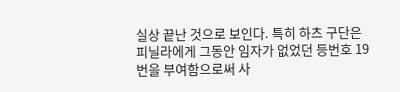실상 끝난 것으로 보인다. 특히 하츠 구단은 피닐라에게 그동안 임자가 없었던 등번호 19번을 부여함으로써 사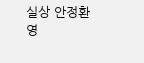실상 안정환 영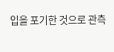입을 포기한 것으로 관측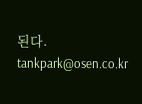된다. tankpark@osen.co.kr